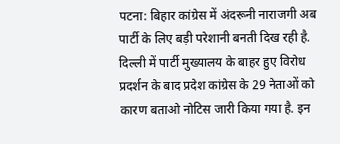पटना: बिहार कांग्रेस में अंदरूनी नाराजगी अब पार्टी के लिए बड़ी परेशानी बनती दिख रही है. दिल्ली में पार्टी मुख्यालय के बाहर हुए विरोध प्रदर्शन के बाद प्रदेश कांग्रेस के 29 नेताओं को कारण बताओ नोटिस जारी किया गया है. इन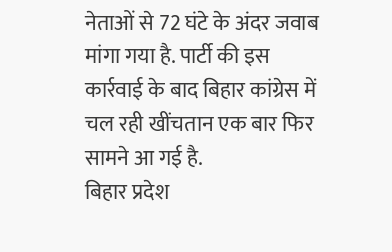नेताओं से 72 घंटे के अंदर जवाब मांगा गया है. पार्टी की इस कार्रवाई के बाद बिहार कांग्रेस में चल रही खींचतान एक बार फिर सामने आ गई है.
बिहार प्रदेश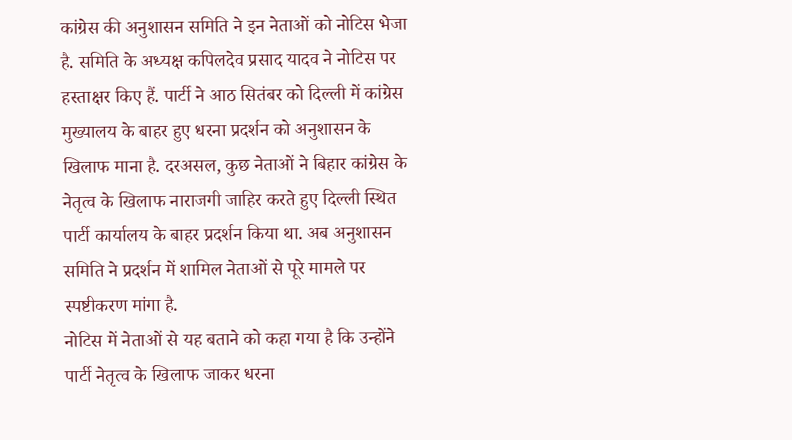कांग्रेस की अनुशासन समिति ने इन नेताओं को नोटिस भेजा है. समिति के अध्यक्ष कपिलदेव प्रसाद यादव ने नोटिस पर हस्ताक्षर किए हैं. पार्टी ने आठ सितंबर को दिल्ली में कांग्रेस मुख्यालय के बाहर हुए धरना प्रदर्शन को अनुशासन के खिलाफ माना है. दरअसल, कुछ नेताओं ने बिहार कांग्रेस के नेतृत्व के खिलाफ नाराजगी जाहिर करते हुए दिल्ली स्थित पार्टी कार्यालय के बाहर प्रदर्शन किया था. अब अनुशासन समिति ने प्रदर्शन में शामिल नेताओं से पूरे मामले पर स्पष्टीकरण मांगा है.
नोटिस में नेताओं से यह बताने को कहा गया है कि उन्होंने पार्टी नेतृत्व के खिलाफ जाकर धरना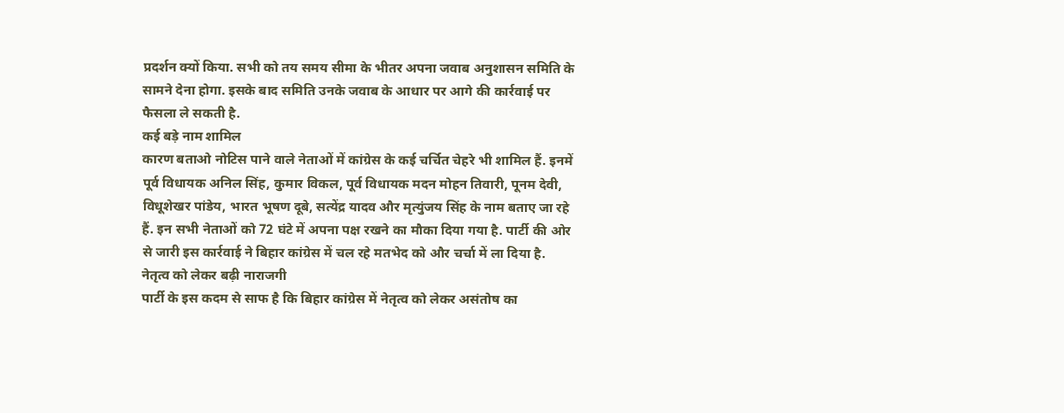प्रदर्शन क्यों किया. सभी को तय समय सीमा के भीतर अपना जवाब अनुशासन समिति के सामने देना होगा. इसके बाद समिति उनके जवाब के आधार पर आगे की कार्रवाई पर फैसला ले सकती है.
कई बड़े नाम शामिल
कारण बताओ नोटिस पाने वाले नेताओं में कांग्रेस के कई चर्चित चेहरे भी शामिल हैं. इनमें पूर्व विधायक अनिल सिंह, कुमार विकल, पूर्व विधायक मदन मोहन तिवारी, पूनम देवी, विधूशेखर पांडेय, भारत भूषण दूबे, सत्येंद्र यादव और मृत्युंजय सिंह के नाम बताए जा रहे हैं. इन सभी नेताओं को 72 घंटे में अपना पक्ष रखने का मौका दिया गया है. पार्टी की ओर से जारी इस कार्रवाई ने बिहार कांग्रेस में चल रहे मतभेद को और चर्चा में ला दिया है.
नेतृत्व को लेकर बढ़ी नाराजगी
पार्टी के इस कदम से साफ है कि बिहार कांग्रेस में नेतृत्व को लेकर असंतोष का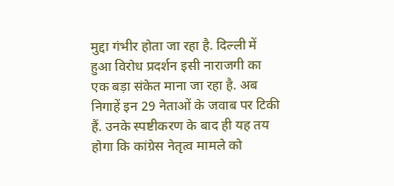मुद्दा गंभीर होता जा रहा है. दिल्ली में हुआ विरोध प्रदर्शन इसी नाराजगी का एक बड़ा संकेत माना जा रहा है. अब निगाहें इन 29 नेताओं के जवाब पर टिकी हैं. उनके स्पष्टीकरण के बाद ही यह तय होगा कि कांग्रेस नेतृत्व मामले को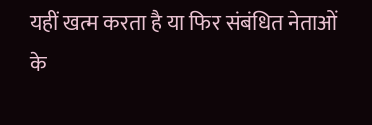यहीं खत्म करता है या फिर संबंधित नेताओं के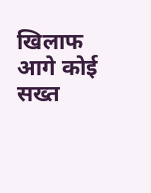खिलाफ आगे कोई सख्त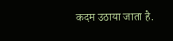कदम उठाया जाता है.